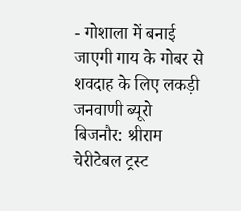- गोशाला में बनाई जाएगी गाय के गोबर से शवदाह के लिए लकड़ी
जनवाणी ब्यूरो
बिजनौर: श्रीराम चेरीटेबल ट्रस्ट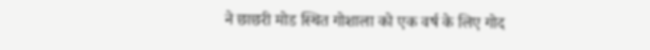ने छाछरी मोड स्थित गोशाला को एक वर्ष के लिए गोद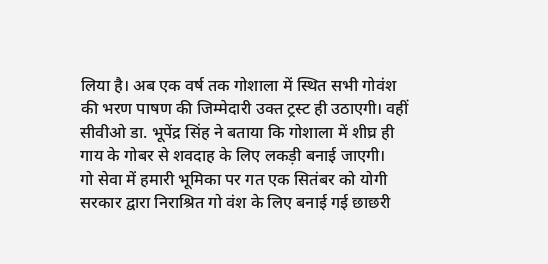लिया है। अब एक वर्ष तक गोशाला में स्थित सभी गोवंश की भरण पाषण की जिम्मेदारी उक्त ट्रस्ट ही उठाएगी। वहीं सीवीओ डा. भूपेंद्र सिंह ने बताया कि गोशाला में शीघ्र ही गाय के गोबर से शवदाह के लिए लकड़ी बनाई जाएगी।
गो सेवा में हमारी भूमिका पर गत एक सितंबर को योगी सरकार द्वारा निराश्रित गो वंश के लिए बनाई गई छाछरी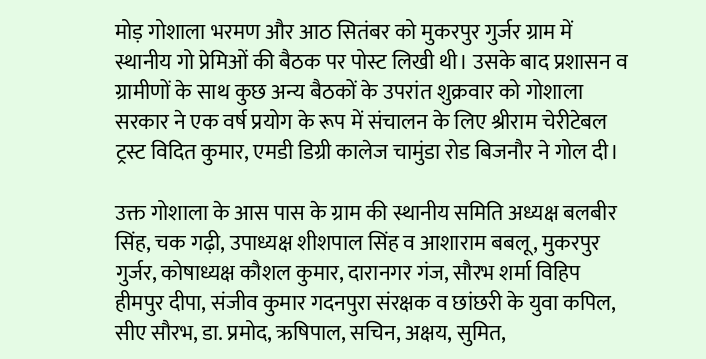मोड़ गोशाला भरमण और आठ सितंबर को मुकरपुर गुर्जर ग्राम में स्थानीय गो प्रेमिओं की बैठक पर पोस्ट लिखी थी। उसके बाद प्रशासन व ग्रामीणों के साथ कुछ अन्य बैठकों के उपरांत शुक्रवार को गोशाला सरकार ने एक वर्ष प्रयोग के रूप में संचालन के लिए श्रीराम चेरीटेबल ट्रस्ट विदित कुमार, एमडी डिग्री कालेज चामुंडा रोड बिजनौर ने गोल दी।

उक्त गोशाला के आस पास के ग्राम की स्थानीय समिति अध्यक्ष बलबीर सिंह, चक गढ़ी, उपाध्यक्ष शीशपाल सिंह व आशाराम बबलू, मुकरपुर गुर्जर, कोषाध्यक्ष कौशल कुमार, दारानगर गंज, सौरभ शर्मा विहिप हीमपुर दीपा, संजीव कुमार गदनपुरा संरक्षक व छांछरी के युवा कपिल, सीए सौरभ, डा. प्रमोद, ऋषिपाल, सचिन, अक्षय, सुमित,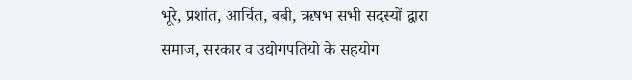भूरे, प्रशांत, आर्चित, बबी, ऋषभ सभी सदस्यों द्वारा समाज, सरकार व उद्योगपतियो के सहयोग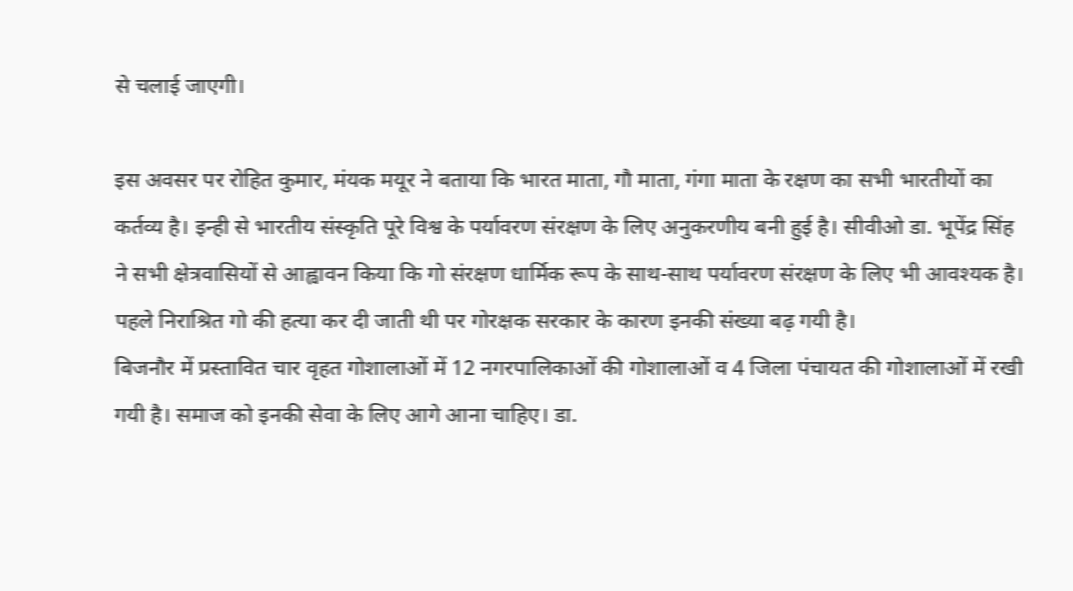से चलाई जाएगी।

इस अवसर पर रोहित कुमार, मंयक मयूर ने बताया कि भारत माता, गौ माता, गंगा माता के रक्षण का सभी भारतीयों का कर्तव्य है। इन्ही से भारतीय संस्कृति पूरे विश्व के पर्यावरण संरक्षण के लिए अनुकरणीय बनी हुई है। सीवीओ डा. भूपेंद्र सिंह ने सभी क्षेत्रवासियों से आह्वावन किया कि गो संरक्षण धार्मिक रूप के साथ-साथ पर्यावरण संरक्षण के लिए भी आवश्यक है। पहले निराश्रित गो की हत्या कर दी जाती थी पर गोरक्षक सरकार के कारण इनकी संख्या बढ़ गयी है।
बिजनौर में प्रस्तावित चार वृहत गोशालाओं में 12 नगरपालिकाओं की गोशालाओं व 4 जिला पंचायत की गोशालाओं में रखी गयी है। समाज को इनकी सेवा के लिए आगे आना चाहिए। डा.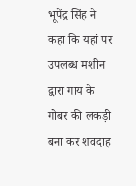भूपेंद्र सिंह ने कहा कि यहां पर उपलब्ध मशीन द्वारा गाय के गोबर की लकड़ी बना कर शवदाह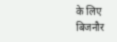के लिए बिजनौर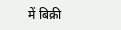में बिक्री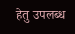हेतु उपलब्ध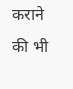कराने की भी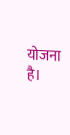योजना है।